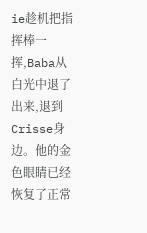ie趁机把指挥棒一挥,Baba从白光中退了出来,退到Crisse身边。他的金色眼睛已经恢复了正常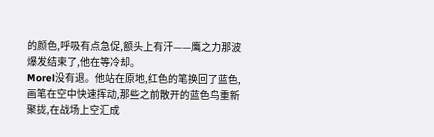的颜色,呼吸有点急促,额头上有汗——鹰之力那波爆发结束了,他在等冷却。
Morel没有退。他站在原地,红色的笔换回了蓝色,画笔在空中快速挥动,那些之前散开的蓝色鸟重新聚拢,在战场上空汇成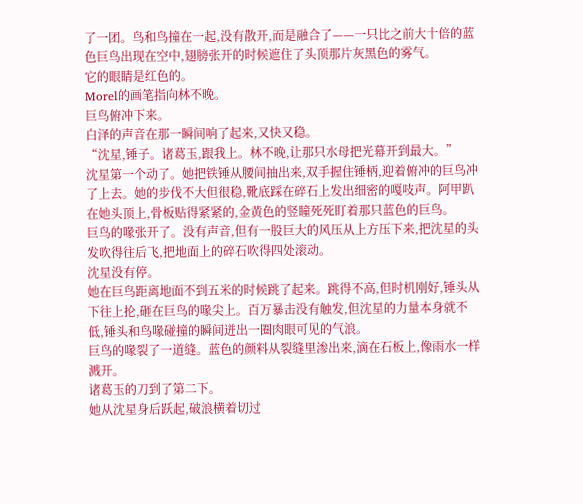了一团。鸟和鸟撞在一起,没有散开,而是融合了——一只比之前大十倍的蓝色巨鸟出现在空中,翅膀张开的时候遮住了头顶那片灰黑色的雾气。
它的眼睛是红色的。
Morel的画笔指向林不晚。
巨鸟俯冲下来。
白泽的声音在那一瞬间响了起来,又快又稳。
“沈星,锤子。诸葛玉,跟我上。林不晚,让那只水母把光幕开到最大。”
沈星第一个动了。她把铁锤从腰间抽出来,双手握住锤柄,迎着俯冲的巨鸟冲了上去。她的步伐不大但很稳,靴底踩在碎石上发出细密的嘎吱声。阿甲趴在她头顶上,骨板贴得紧紧的,金黄色的竖瞳死死盯着那只蓝色的巨鸟。
巨鸟的喙张开了。没有声音,但有一股巨大的风压从上方压下来,把沈星的头发吹得往后飞,把地面上的碎石吹得四处滚动。
沈星没有停。
她在巨鸟距离地面不到五米的时候跳了起来。跳得不高,但时机刚好,锤头从下往上抡,砸在巨鸟的喙尖上。百万暴击没有触发,但沈星的力量本身就不低,锤头和鸟喙碰撞的瞬间迸出一圈肉眼可见的气浪。
巨鸟的喙裂了一道缝。蓝色的颜料从裂缝里渗出来,滴在石板上,像雨水一样溅开。
诸葛玉的刀到了第二下。
她从沈星身后跃起,破浪横着切过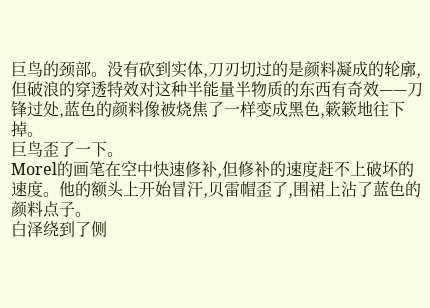巨鸟的颈部。没有砍到实体,刀刃切过的是颜料凝成的轮廓,但破浪的穿透特效对这种半能量半物质的东西有奇效——刀锋过处,蓝色的颜料像被烧焦了一样变成黑色,簌簌地往下掉。
巨鸟歪了一下。
Morel的画笔在空中快速修补,但修补的速度赶不上破坏的速度。他的额头上开始冒汗,贝雷帽歪了,围裙上沾了蓝色的颜料点子。
白泽绕到了侧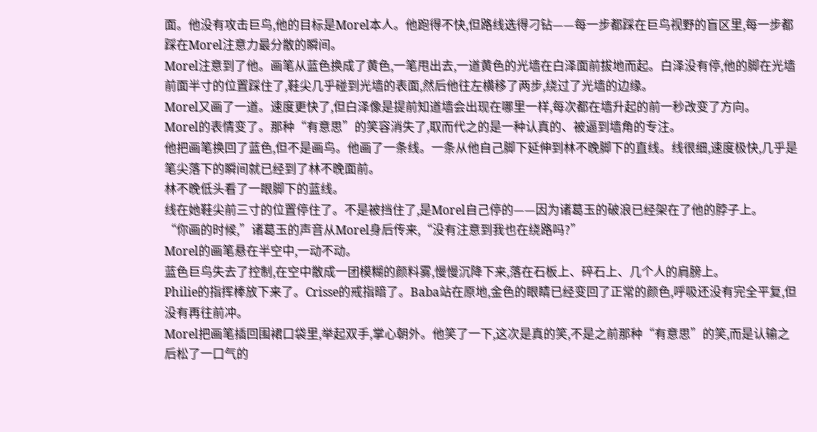面。他没有攻击巨鸟,他的目标是Morel本人。他跑得不快,但路线选得刁钻——每一步都踩在巨鸟视野的盲区里,每一步都踩在Morel注意力最分散的瞬间。
Morel注意到了他。画笔从蓝色换成了黄色,一笔甩出去,一道黄色的光墙在白泽面前拔地而起。白泽没有停,他的脚在光墙前面半寸的位置踩住了,鞋尖几乎碰到光墙的表面,然后他往左横移了两步,绕过了光墙的边缘。
Morel又画了一道。速度更快了,但白泽像是提前知道墙会出现在哪里一样,每次都在墙升起的前一秒改变了方向。
Morel的表情变了。那种“有意思”的笑容消失了,取而代之的是一种认真的、被逼到墙角的专注。
他把画笔换回了蓝色,但不是画鸟。他画了一条线。一条从他自己脚下延伸到林不晚脚下的直线。线很细,速度极快,几乎是笔尖落下的瞬间就已经到了林不晚面前。
林不晚低头看了一眼脚下的蓝线。
线在她鞋尖前三寸的位置停住了。不是被挡住了,是Morel自己停的——因为诸葛玉的破浪已经架在了他的脖子上。
“你画的时候,”诸葛玉的声音从Morel身后传来,“没有注意到我也在绕路吗?”
Morel的画笔悬在半空中,一动不动。
蓝色巨鸟失去了控制,在空中散成一团模糊的颜料雾,慢慢沉降下来,落在石板上、碎石上、几个人的肩膀上。
Philie的指挥棒放下来了。Crisse的戒指暗了。Baba站在原地,金色的眼睛已经变回了正常的颜色,呼吸还没有完全平复,但没有再往前冲。
Morel把画笔插回围裙口袋里,举起双手,掌心朝外。他笑了一下,这次是真的笑,不是之前那种“有意思”的笑,而是认输之后松了一口气的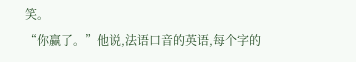笑。
“你赢了。”他说,法语口音的英语,每个字的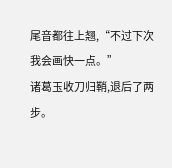尾音都往上翘,“不过下次我会画快一点。”
诸葛玉收刀归鞘,退后了两步。